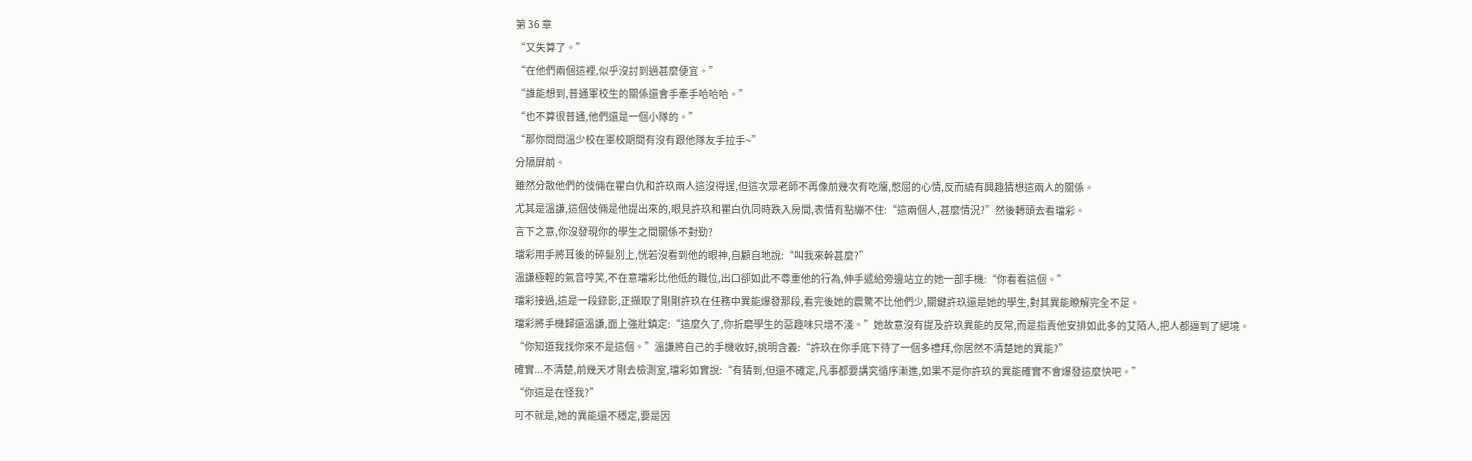第 36 章
“又失算了。”
“在他們兩個這裡,似乎沒討到過甚麼便宜。”
“誰能想到,普通軍校生的關係還會手牽手哈哈哈。”
“也不算很普通,他們還是一個小隊的。”
“那你問問溫少校在軍校期間有沒有跟他隊友手拉手~”
分隔屏前。
雖然分散他們的伎倆在瞿白仇和許玖兩人這沒得逞,但這次眾老師不再像前幾次有吃癟,憋屈的心情,反而繞有興趣猜想這兩人的關係。
尤其是溫謙,這個伎倆是他提出來的,眼見許玖和瞿白仇同時跌入房間,表情有點繃不住:“這兩個人,甚麼情況?”然後轉頭去看璫彩。
言下之意,你沒發現你的學生之間關係不對勁?
璫彩用手將耳後的碎髮別上,恍若沒看到他的眼神,自顧自地說:“叫我來幹甚麼?”
溫謙極輕的氣音哼笑,不在意璫彩比他低的職位,出口卻如此不尊重他的行為,伸手遞給旁邊站立的她一部手機:“你看看這個。”
璫彩接過,這是一段錄影,正擷取了剛剛許玖在任務中異能爆發那段,看完後她的震驚不比他們少,關鍵許玖還是她的學生,對其異能瞭解完全不足。
璫彩將手機歸還溫謙,面上強壯鎮定:“這麼久了,你折磨學生的惡趣味只增不淺。”她故意沒有提及許玖異能的反常,而是指責他安排如此多的艾陌人,把人都逼到了絕境。
“你知道我找你來不是這個。”溫謙將自己的手機收好,挑明含義:“許玖在你手底下待了一個多禮拜,你居然不清楚她的異能?”
確實...不清楚,前幾天才剛去檢測室,璫彩如實說:“有猜到,但還不確定,凡事都要講究循序漸進,如果不是你許玖的異能確實不會爆發這麼快吧。”
“你這是在怪我?”
可不就是,她的異能還不穩定,要是因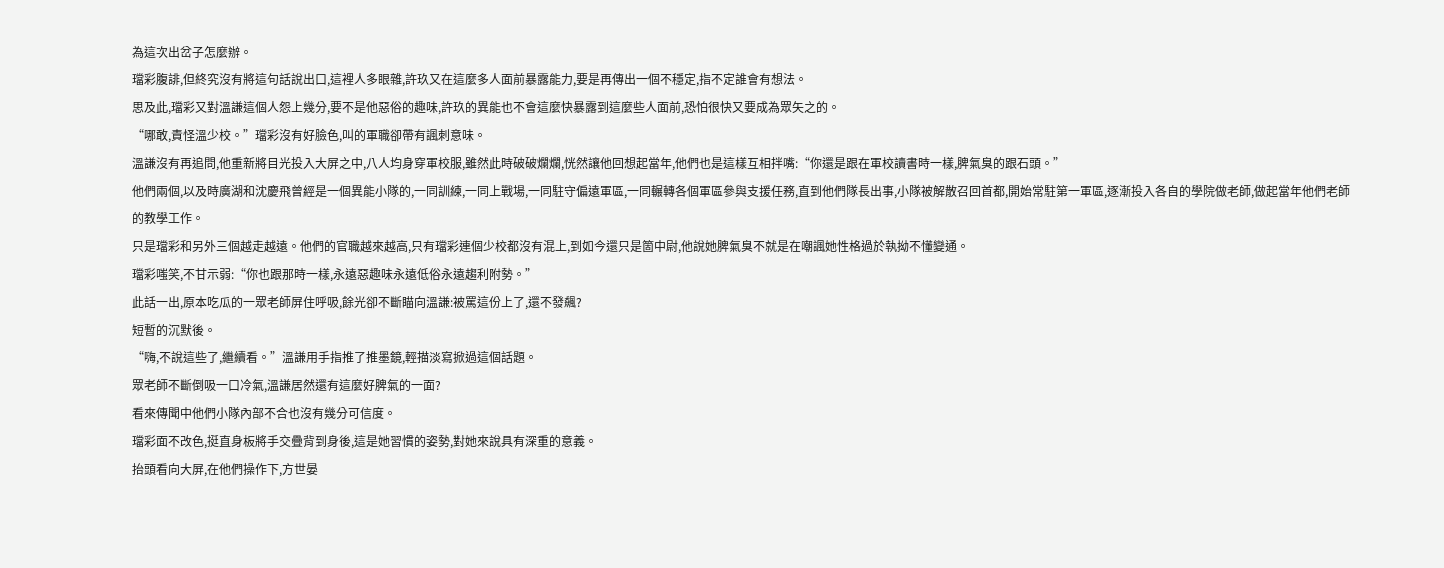為這次出岔子怎麼辦。
璫彩腹誹,但終究沒有將這句話說出口,這裡人多眼雜,許玖又在這麼多人面前暴露能力,要是再傳出一個不穩定,指不定誰會有想法。
思及此,璫彩又對溫謙這個人怨上幾分,要不是他惡俗的趣味,許玖的異能也不會這麼快暴露到這麼些人面前,恐怕很快又要成為眾矢之的。
“哪敢,責怪溫少校。”璫彩沒有好臉色,叫的軍職卻帶有諷刺意味。
溫謙沒有再追問,他重新將目光投入大屏之中,八人均身穿軍校服,雖然此時破破爛爛,恍然讓他回想起當年,他們也是這樣互相拌嘴:“你還是跟在軍校讀書時一樣,脾氣臭的跟石頭。”
他們兩個,以及時廣湖和沈慶飛曾經是一個異能小隊的,一同訓練,一同上戰場,一同駐守偏遠軍區,一同輾轉各個軍區參與支援任務,直到他們隊長出事,小隊被解散召回首都,開始常駐第一軍區,逐漸投入各自的學院做老師,做起當年他們老師的教學工作。
只是璫彩和另外三個越走越遠。他們的官職越來越高,只有璫彩連個少校都沒有混上,到如今還只是箇中尉,他說她脾氣臭不就是在嘲諷她性格過於執拗不懂變通。
璫彩嗤笑,不甘示弱:“你也跟那時一樣,永遠惡趣味永遠低俗永遠趨利附勢。”
此話一出,原本吃瓜的一眾老師屏住呼吸,餘光卻不斷瞄向溫謙:被罵這份上了,還不發飆?
短暫的沉默後。
“嗨,不說這些了,繼續看。”溫謙用手指推了推墨鏡,輕描淡寫掀過這個話題。
眾老師不斷倒吸一口冷氣,溫謙居然還有這麼好脾氣的一面?
看來傳聞中他們小隊內部不合也沒有幾分可信度。
璫彩面不改色,挺直身板將手交疊背到身後,這是她習慣的姿勢,對她來說具有深重的意義。
抬頭看向大屏,在他們操作下,方世晏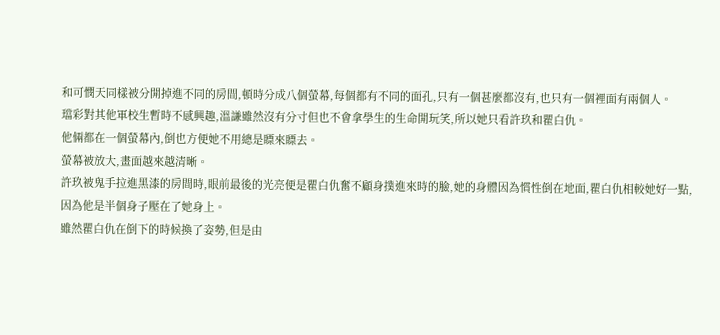和可憫天同樣被分開掉進不同的房間,頓時分成八個螢幕,每個都有不同的面孔,只有一個甚麼都沒有,也只有一個裡面有兩個人。
璫彩對其他軍校生暫時不感興趣,溫謙雖然沒有分寸但也不會拿學生的生命開玩笑,所以她只看許玖和瞿白仇。
他倆都在一個螢幕內,倒也方便她不用總是瞟來瞟去。
螢幕被放大,畫面越來越清晰。
許玖被鬼手拉進黑漆的房間時,眼前最後的光亮便是瞿白仇奮不顧身撲進來時的臉,她的身體因為慣性倒在地面,瞿白仇相較她好一點,因為他是半個身子壓在了她身上。
雖然瞿白仇在倒下的時候換了姿勢,但是由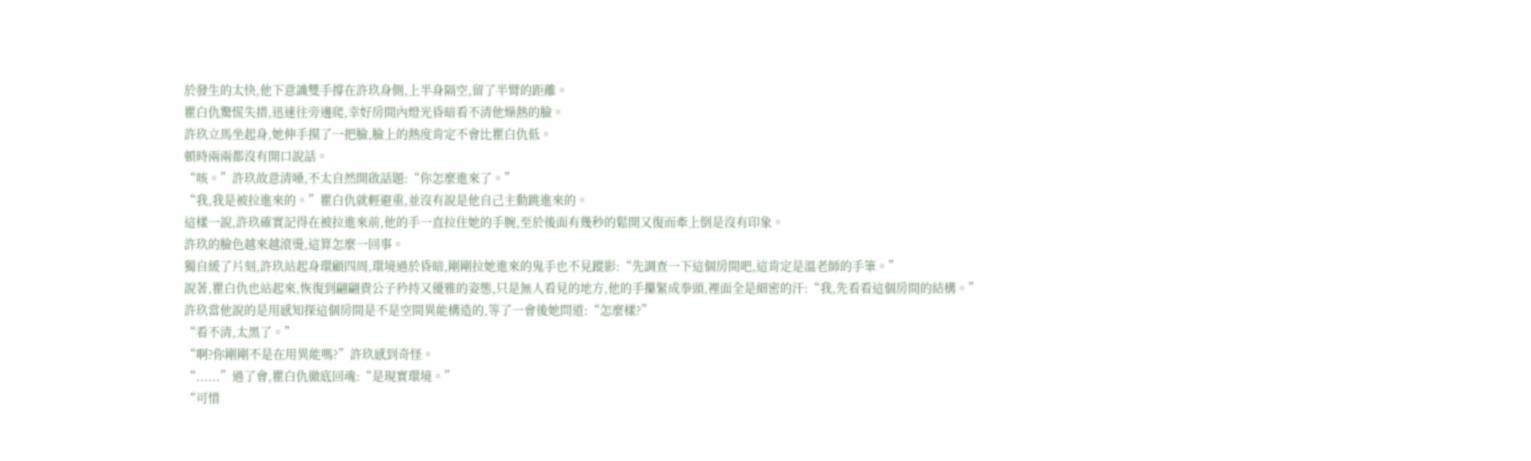於發生的太快,他下意識雙手撐在許玖身側,上半身隔空,留了半臂的距離。
瞿白仇驚慌失措,迅速往旁邊爬,幸好房間內燈光昏暗看不清他燥熱的臉。
許玖立馬坐起身,她伸手摸了一把臉,臉上的熱度肯定不會比瞿白仇低。
頓時兩兩都沒有開口說話。
“咳。”許玖故意清嗓,不太自然開啟話題:“你怎麼進來了。”
“我,我是被拉進來的。”瞿白仇就輕避重,並沒有說是他自己主動跳進來的。
這樣一說,許玖確實記得在被拉進來前,他的手一直拉住她的手腕,至於後面有幾秒的鬆開又復而牽上倒是沒有印象。
許玖的臉色越來越滾燙,這算怎麼一回事。
獨自緩了片刻,許玖站起身環顧四周,環境過於昏暗,剛剛拉她進來的鬼手也不見蹤影:“先調查一下這個房間吧,這肯定是溫老師的手筆。”
說著,瞿白仇也站起來,恢復到翩翩貴公子矜持又優雅的姿態,只是無人看見的地方,他的手攥緊成拳頭,裡面全是細密的汗:“我,先看看這個房間的結構。”
許玖當他說的是用感知探這個房間是不是空間異能構造的,等了一會後她問道:“怎麼樣?”
“看不清,太黑了。”
“啊?你剛剛不是在用異能嗎?”許玖感到奇怪。
“......”過了會,瞿白仇徹底回魂:“是現實環境。”
“可惜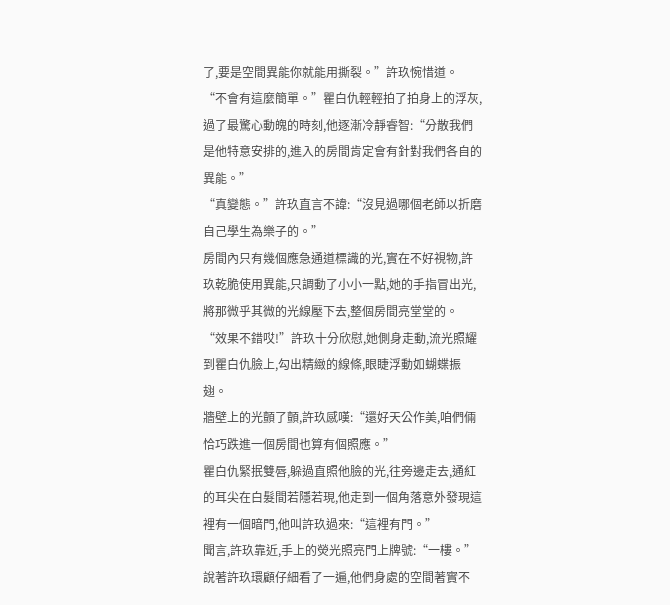了,要是空間異能你就能用撕裂。”許玖惋惜道。
“不會有這麼簡單。”瞿白仇輕輕拍了拍身上的浮灰,過了最驚心動魄的時刻,他逐漸冷靜睿智:“分散我們是他特意安排的,進入的房間肯定會有針對我們各自的異能。”
“真變態。”許玖直言不諱:“沒見過哪個老師以折磨自己學生為樂子的。”
房間內只有幾個應急通道標識的光,實在不好視物,許玖乾脆使用異能,只調動了小小一點,她的手指冒出光,將那微乎其微的光線壓下去,整個房間亮堂堂的。
“效果不錯哎!”許玖十分欣慰,她側身走動,流光照耀到瞿白仇臉上,勾出精緻的線條,眼睫浮動如蝴蝶振翅。
牆壁上的光顫了顫,許玖感嘆:“還好天公作美,咱們倆恰巧跌進一個房間也算有個照應。”
瞿白仇緊抿雙唇,躲過直照他臉的光,往旁邊走去,通紅的耳尖在白髮間若隱若現,他走到一個角落意外發現這裡有一個暗門,他叫許玖過來:“這裡有門。”
聞言,許玖靠近,手上的熒光照亮門上牌號:“一樓。”
說著許玖環顧仔細看了一遍,他們身處的空間著實不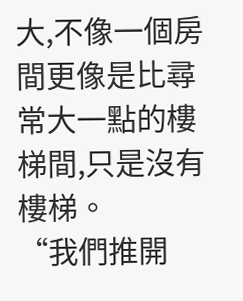大,不像一個房間更像是比尋常大一點的樓梯間,只是沒有樓梯。
“我們推開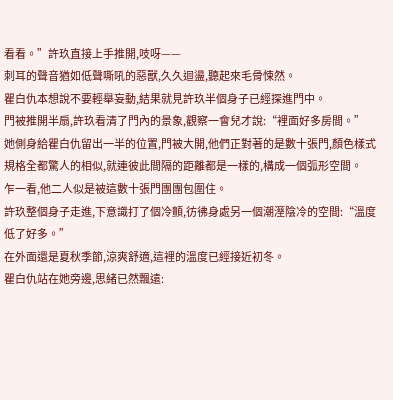看看。”許玖直接上手推開,吱呀——
刺耳的聲音猶如低聲嘶吼的惡獸,久久迴盪,聽起來毛骨悚然。
瞿白仇本想說不要輕舉妄動,結果就見許玖半個身子已經探進門中。
門被推開半扇,許玖看清了門內的景象,觀察一會兒才說:“裡面好多房間。”
她側身給瞿白仇留出一半的位置,門被大開,他們正對著的是數十張門,顏色樣式規格全都驚人的相似,就連彼此間隔的距離都是一樣的,構成一個弧形空間。
乍一看,他二人似是被這數十張門團團包圍住。
許玖整個身子走進,下意識打了個冷顫,彷彿身處另一個潮溼陰冷的空間:“溫度低了好多。”
在外面還是夏秋季節,涼爽舒適,這裡的溫度已經接近初冬。
瞿白仇站在她旁邊,思緒已然飄遠: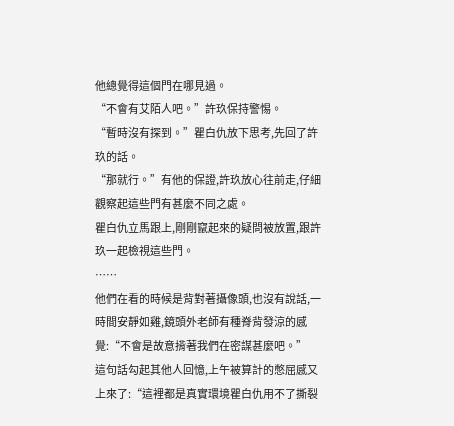他總覺得這個門在哪見過。
“不會有艾陌人吧。”許玖保持警惕。
“暫時沒有探到。”瞿白仇放下思考,先回了許玖的話。
“那就行。”有他的保證,許玖放心往前走,仔細觀察起這些門有甚麼不同之處。
瞿白仇立馬跟上,剛剛竄起來的疑問被放置,跟許玖一起檢視這些門。
……
他們在看的時候是背對著攝像頭,也沒有說話,一時間安靜如雞,鏡頭外老師有種脊背發涼的感覺:“不會是故意揹著我們在密謀甚麼吧。”
這句話勾起其他人回憶,上午被算計的憋屈感又上來了:“這裡都是真實環境瞿白仇用不了撕裂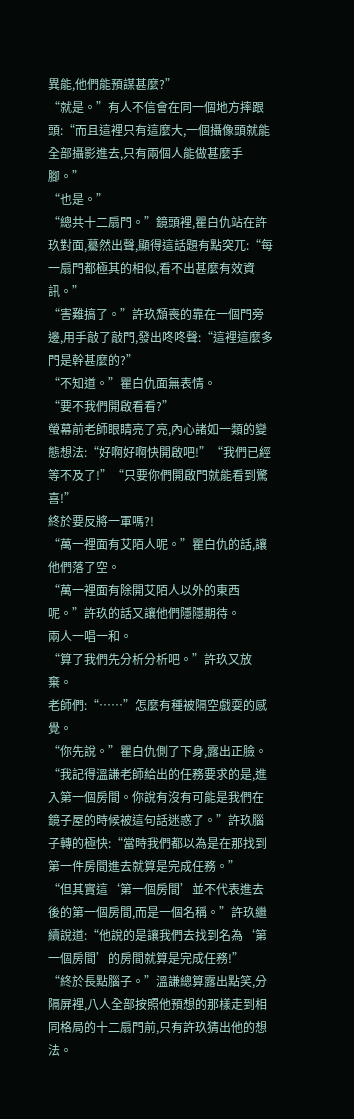異能,他們能預謀甚麼?”
“就是。”有人不信會在同一個地方摔跟頭:“而且這裡只有這麼大,一個攝像頭就能全部攝影進去,只有兩個人能做甚麼手腳。”
“也是。”
“總共十二扇門。”鏡頭裡,瞿白仇站在許玖對面,驀然出聲,顯得這話題有點突兀:“每一扇門都極其的相似,看不出甚麼有效資訊。”
“害難搞了。”許玖頹喪的靠在一個門旁邊,用手敲了敲門,發出咚咚聲:“這裡這麼多門是幹甚麼的?”
“不知道。”瞿白仇面無表情。
“要不我們開啟看看?”
螢幕前老師眼睛亮了亮,內心諸如一類的變態想法:“好啊好啊快開啟吧!”“我們已經等不及了!”“只要你們開啟門就能看到驚喜!”
終於要反將一軍嗎?!
“萬一裡面有艾陌人呢。”瞿白仇的話,讓他們落了空。
“萬一裡面有除開艾陌人以外的東西呢。”許玖的話又讓他們隱隱期待。
兩人一唱一和。
“算了我們先分析分析吧。”許玖又放棄。
老師們:“……”怎麼有種被隔空戲耍的感覺。
“你先說。”瞿白仇側了下身,露出正臉。
“我記得溫謙老師給出的任務要求的是,進入第一個房間。你說有沒有可能是我們在鏡子屋的時候被這句話迷惑了。”許玖腦子轉的極快:“當時我們都以為是在那找到第一件房間進去就算是完成任務。”
“但其實這‘第一個房間’並不代表進去後的第一個房間,而是一個名稱。”許玖繼續說道:“他說的是讓我們去找到名為‘第一個房間’的房間就算是完成任務!”
“終於長點腦子。”溫謙總算露出點笑,分隔屏裡,八人全部按照他預想的那樣走到相同格局的十二扇門前,只有許玖猜出他的想法。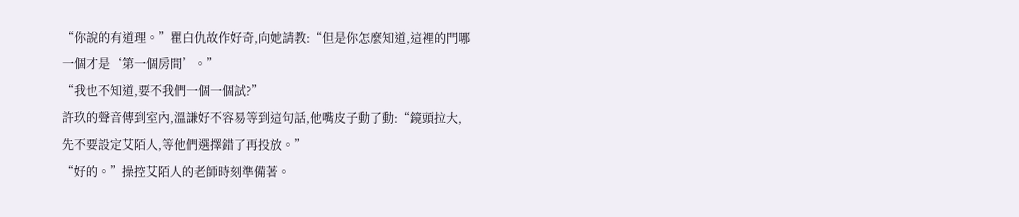“你說的有道理。”瞿白仇故作好奇,向她請教:“但是你怎麼知道,這裡的門哪一個才是‘第一個房間’。”
“我也不知道,要不我們一個一個試?”
許玖的聲音傳到室內,溫謙好不容易等到這句話,他嘴皮子動了動:“鏡頭拉大,先不要設定艾陌人,等他們選擇錯了再投放。”
“好的。”操控艾陌人的老師時刻準備著。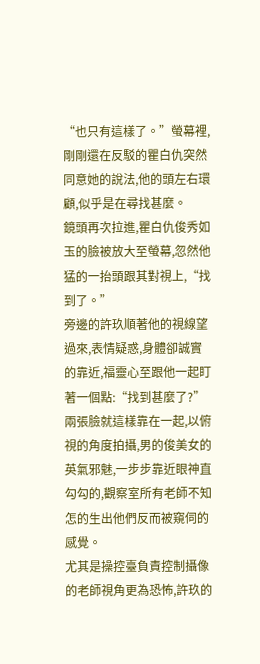“也只有這樣了。”螢幕裡,剛剛還在反駁的瞿白仇突然同意她的說法,他的頭左右環顧,似乎是在尋找甚麼。
鏡頭再次拉進,瞿白仇俊秀如玉的臉被放大至螢幕,忽然他猛的一抬頭跟其對視上,“找到了。”
旁邊的許玖順著他的視線望過來,表情疑惑,身體卻誠實的靠近,福靈心至跟他一起盯著一個點:“找到甚麼了?”
兩張臉就這樣靠在一起,以俯視的角度拍攝,男的俊美女的英氣邪魅,一步步靠近眼神直勾勾的,觀察室所有老師不知怎的生出他們反而被窺伺的感覺。
尤其是操控臺負責控制攝像的老師視角更為恐怖,許玖的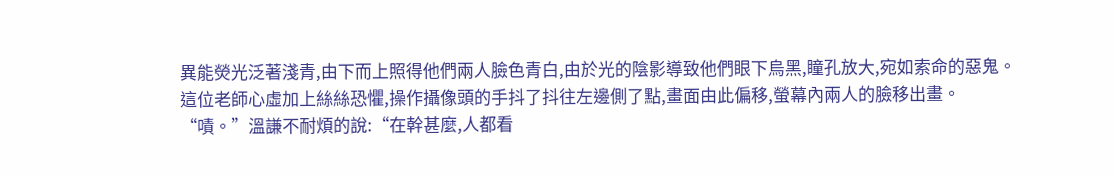異能熒光泛著淺青,由下而上照得他們兩人臉色青白,由於光的陰影導致他們眼下烏黑,瞳孔放大,宛如索命的惡鬼。
這位老師心虛加上絲絲恐懼,操作攝像頭的手抖了抖往左邊側了點,畫面由此偏移,螢幕內兩人的臉移出畫。
“嘖。”溫謙不耐煩的說:“在幹甚麼,人都看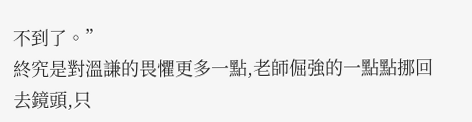不到了。”
終究是對溫謙的畏懼更多一點,老師倔強的一點點挪回去鏡頭,只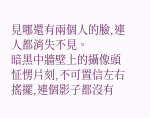見哪還有兩個人的臉,連人都消失不見。
暗黑中牆壁上的攝像頭怔愣片刻,不可置信左右搖擺,連個影子都沒有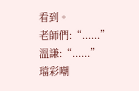看到。
老師們:“......”
溫謙:“......”
璫彩嘲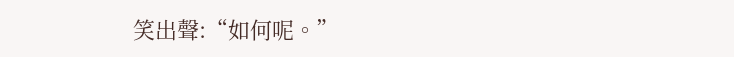笑出聲:“如何呢。”